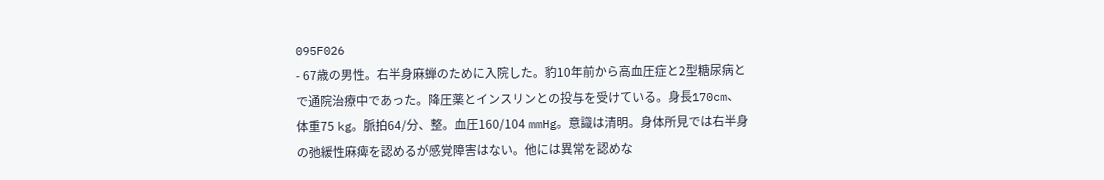095F026
- 67歳の男性。右半身麻蝉のために入院した。豹10年前から高血圧症と2型糖尿病とで通院治療中であった。降圧薬とインスリンとの投与を受けている。身長170cm、体重75 kg。脈拍64/分、整。血圧160/104 mmHg。意識は清明。身体所見では右半身の弛緩性麻痺を認めるが感覚障害はない。他には異常を認めな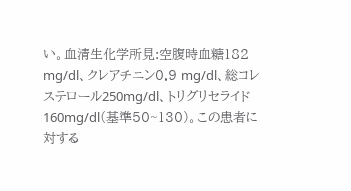い。血清生化学所見:空腹時血糖182 mg/dl、クレアチニン0.9 mg/dl、総コレステロール250mg/dl、トリグリセライド160mg/dl(基準50~130)。この患者に対する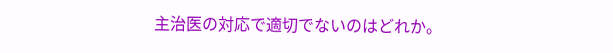主治医の対応で適切でないのはどれか。